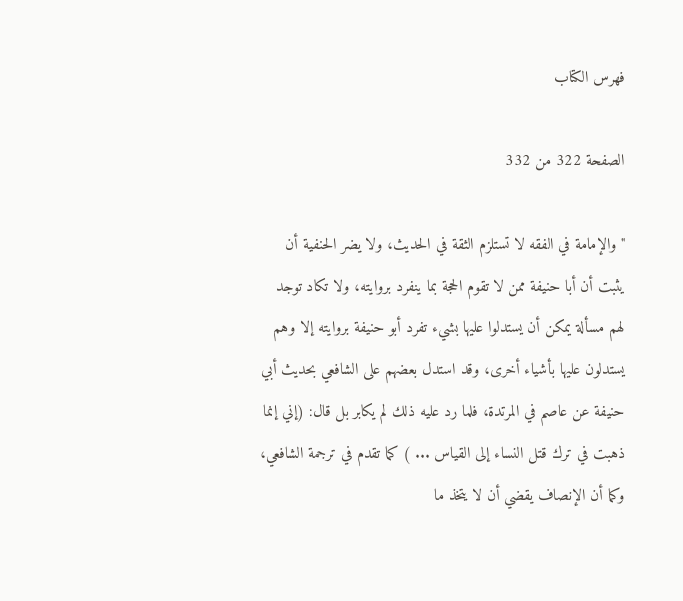فهرس الكتاب

الصفحة 322 من 332

"والإمامة في الفقه لا تستلزم الثقة في الحديث، ولا يضر الحنفية أن يثبت أن أبا حنيفة ممن لا تقوم الحجة بما ينفرد بروايته، ولا تكاد توجد لهم مسألة يمكن أن يستدلوا عليها بشيء تفرد أبو حنيفة بروايته إلا وهم يستدلون عليها بأشياء أخرى، وقد استدل بعضهم على الشافعي بحديث أبي حنيفة عن عاصم في المرتدة، فلما رد عليه ذلك لم يكابر بل قال: (إني إنما ذهبت في ترك قتل النساء إلى القياس ... ) كما تقدم في ترجمة الشافعي، وكما أن الإنصاف يقضي أن لا يتخذ ما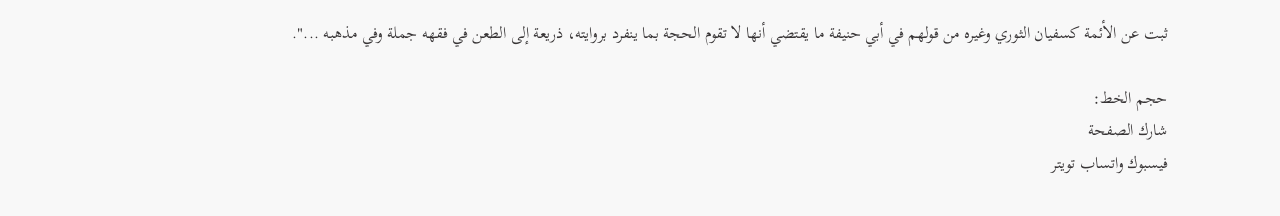ثبت عن الأئمة كسفيان الثوري وغيره من قولهم في أبي حنيفة ما يقتضي أنها لا تقوم الحجة بما ينفرد بروايته، ذريعة إلى الطعن في فقهه جملة وفي مذهبه ...".

حجم الخط:
شارك الصفحة
فيسبوك واتساب تويتر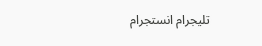تليجرام انستجرام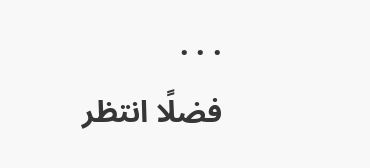. . .
فضلًا انتظر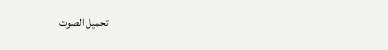تحميل الصوت